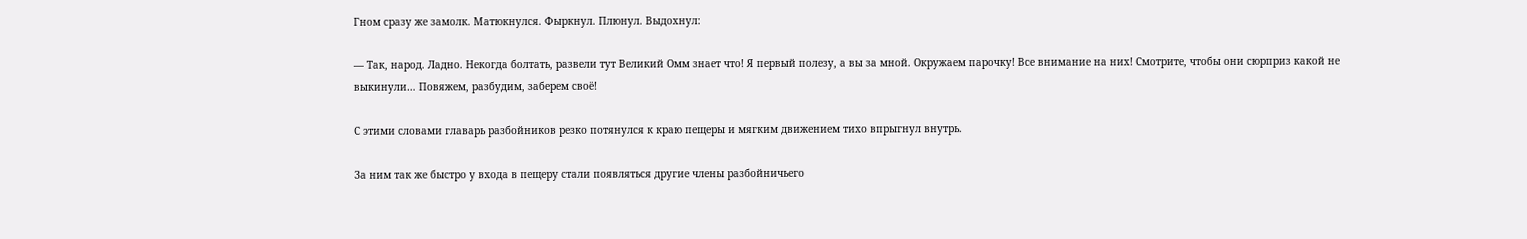Гном сразу же замолк. Матюкнулся. Фыркнул. Плюнул. Выдохнул:

— Так, народ. Ладно. Некогда болтать, развели тут Великий Омм знает что! Я первый полезу, а вы за мной. Окружаем парочку! Все внимание на них! Смотрите, чтобы они сюрприз какой не выкинули… Повяжем, разбудим, заберем своё!

С этими словами главарь разбойников резко потянулся к краю пещеры и мягким движением тихо впрыгнул внутрь.

За ним так же быстро у входа в пещеру стали появляться другие члены разбойничьего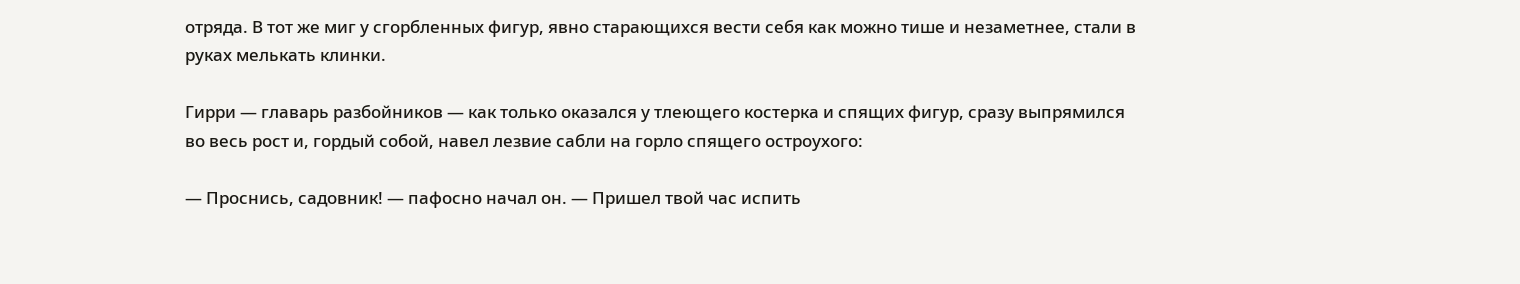отряда. В тот же миг у сгорбленных фигур, явно старающихся вести себя как можно тише и незаметнее, стали в руках мелькать клинки.

Гирри — главарь разбойников — как только оказался у тлеющего костерка и спящих фигур, сразу выпрямился во весь рост и, гордый собой, навел лезвие сабли на горло спящего остроухого:

— Проснись, садовник! — пафосно начал он. — Пришел твой час испить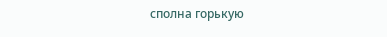сполна горькую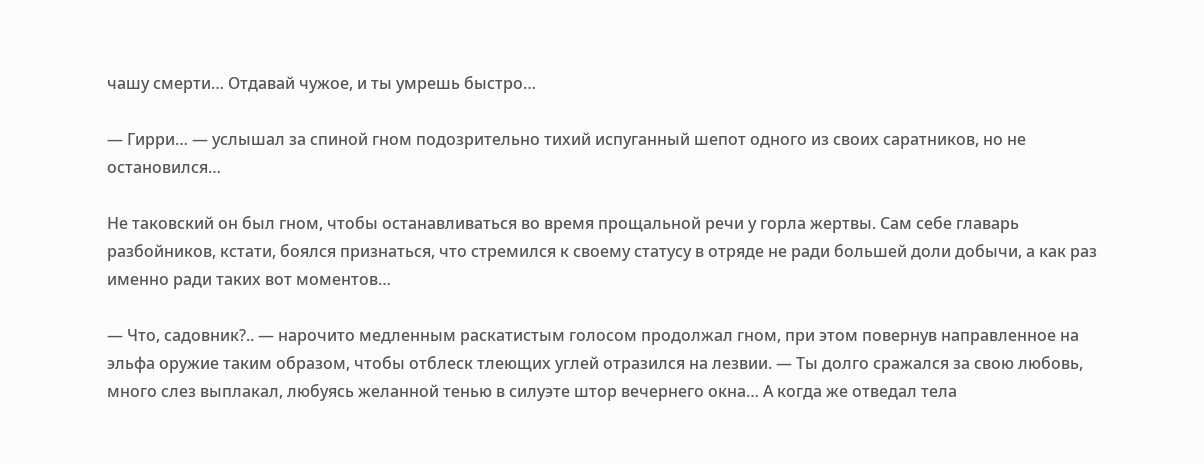чашу смерти… Отдавай чужое, и ты умрешь быстро…

— Гирри… — услышал за спиной гном подозрительно тихий испуганный шепот одного из своих саратников, но не остановился…

Не таковский он был гном, чтобы останавливаться во время прощальной речи у горла жертвы. Сам себе главарь разбойников, кстати, боялся признаться, что стремился к своему статусу в отряде не ради большей доли добычи, а как раз именно ради таких вот моментов…

— Что, садовник?.. — нарочито медленным раскатистым голосом продолжал гном, при этом повернув направленное на эльфа оружие таким образом, чтобы отблеск тлеющих углей отразился на лезвии. — Ты долго сражался за свою любовь, много слез выплакал, любуясь желанной тенью в силуэте штор вечернего окна… А когда же отведал тела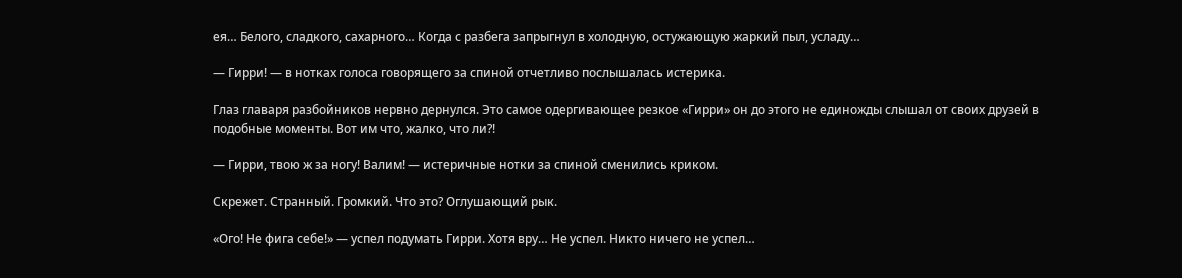ея… Белого, сладкого, сахарного… Когда с разбега запрыгнул в холодную, остужающую жаркий пыл, усладу…

— Гирри! — в нотках голоса говорящего за спиной отчетливо послышалась истерика.

Глаз главаря разбойников нервно дернулся. Это самое одергивающее резкое «Гирри» он до этого не единожды слышал от своих друзей в подобные моменты. Вот им что, жалко, что ли?!

— Гирри, твою ж за ногу! Валим! — истеричные нотки за спиной сменились криком.

Скрежет. Странный. Громкий. Что это? Оглушающий рык.

«Ого! Не фига себе!» — успел подумать Гирри. Хотя вру… Не успел. Никто ничего не успел…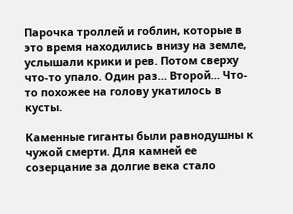Парочка троллей и гоблин, которые в это время находились внизу на земле, услышали крики и рев. Потом сверху что-то упало. Один раз… Второй… Что-то похожее на голову укатилось в кусты.

Каменные гиганты были равнодушны к чужой смерти. Для камней ее созерцание за долгие века стало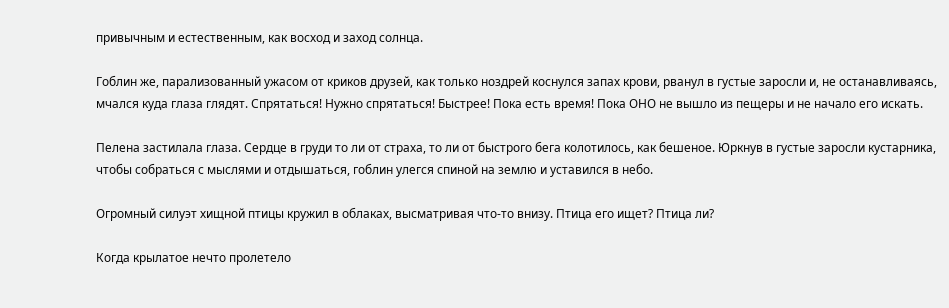привычным и естественным, как восход и заход солнца.

Гоблин же, парализованный ужасом от криков друзей, как только ноздрей коснулся запах крови, рванул в густые заросли и, не останавливаясь, мчался куда глаза глядят. Спрятаться! Нужно спрятаться! Быстрее! Пока есть время! Пока ОНО не вышло из пещеры и не начало его искать.

Пелена застилала глаза. Сердце в груди то ли от страха, то ли от быстрого бега колотилось, как бешеное. Юркнув в густые заросли кустарника, чтобы собраться с мыслями и отдышаться, гоблин улегся спиной на землю и уставился в небо.

Огромный силуэт хищной птицы кружил в облаках, высматривая что-то внизу. Птица его ищет? Птица ли?

Когда крылатое нечто пролетело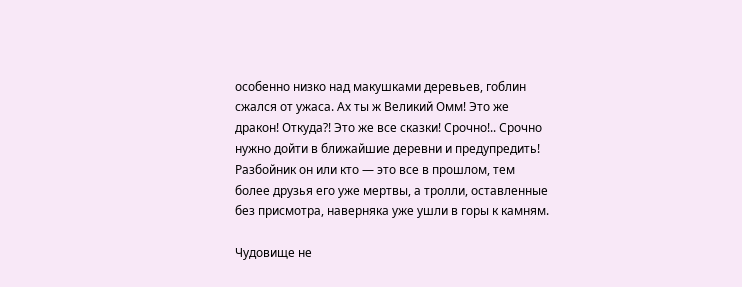особенно низко над макушками деревьев, гоблин сжался от ужаса. Ах ты ж Великий Омм! Это же дракон! Откуда?! Это же все сказки! Срочно!.. Срочно нужно дойти в ближайшие деревни и предупредить! Разбойник он или кто — это все в прошлом, тем более друзья его уже мертвы, а тролли, оставленные без присмотра, наверняка уже ушли в горы к камням.

Чудовище не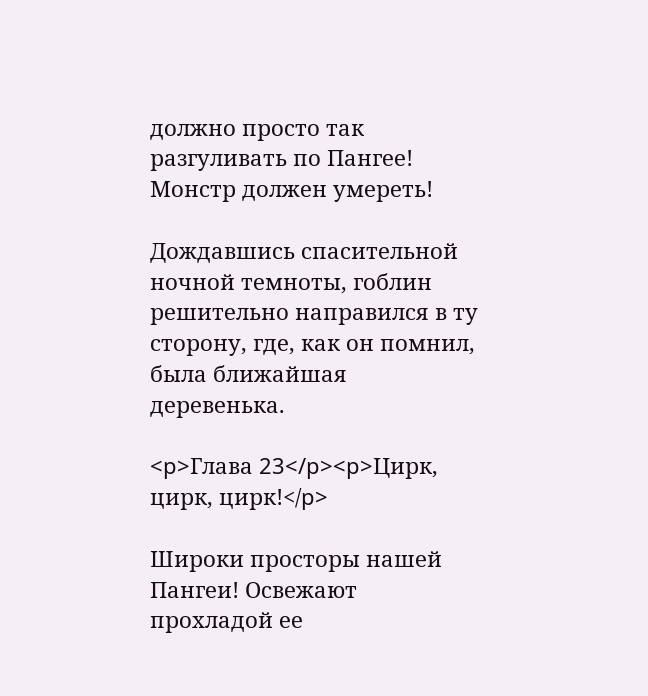должно просто так разгуливать по Пангее! Монстр должен умереть!

Дождавшись спасительной ночной темноты, гоблин решительно направился в ту сторону, где, как он помнил, была ближайшая деревенька.

<p>Глава 23</p><p>Цирк, цирк, цирк!</p>

Широки просторы нашей Пангеи! Освежают прохладой ее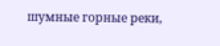шумные горные реки,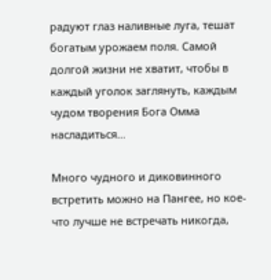радуют глаз наливные луга, тешат богатым урожаем поля. Самой долгой жизни не хватит, чтобы в каждый уголок заглянуть, каждым чудом творения Бога Омма насладиться…

Много чудного и диковинного встретить можно на Пангее, но кое-что лучше не встречать никогда,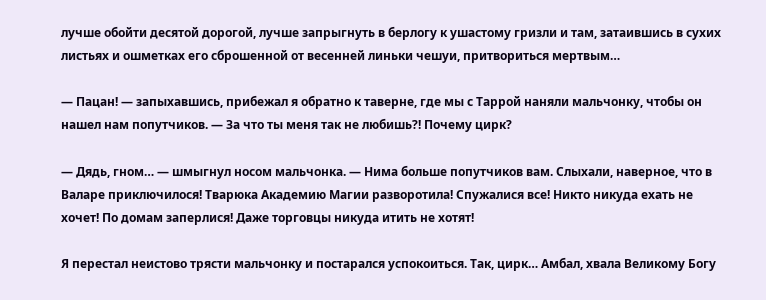лучше обойти десятой дорогой, лучше запрыгнуть в берлогу к ушастому гризли и там, затаившись в сухих листьях и ошметках его сброшенной от весенней линьки чешуи, притвориться мертвым…

— Пацан! — запыхавшись, прибежал я обратно к таверне, где мы с Таррой наняли мальчонку, чтобы он нашел нам попутчиков. — За что ты меня так не любишь?! Почему цирк?

— Дядь, гном… — шмыгнул носом мальчонка. — Нима больше попутчиков вам. Слыхали, наверное, что в Валаре приключилося! Тварюка Академию Магии разворотила! Спужалися все! Никто никуда ехать не хочет! По домам заперлися! Даже торговцы никуда итить не хотят!

Я перестал неистово трясти мальчонку и постарался успокоиться. Так, цирк… Амбал, хвала Великому Богу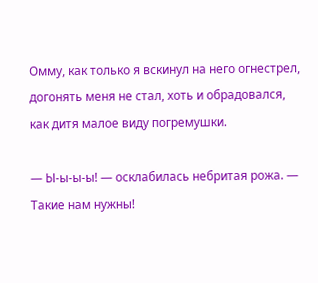Омму, как только я вскинул на него огнестрел, догонять меня не стал, хоть и обрадовался, как дитя малое виду погремушки.

— Ы-ы-ы-ы! — осклабилась небритая рожа. — Такие нам нужны!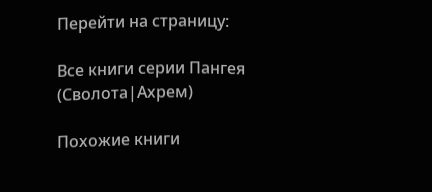Перейти на страницу:

Все книги серии Пангея (Сволота|Ахрем)

Похожие книги